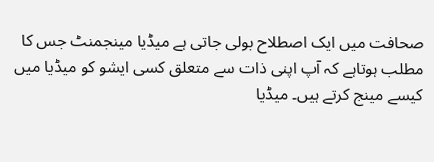صحافت میں ایک اصطلاح بولی جاتی ہے میڈیا مینجمنٹ جس کا مطلب ہوتاہے کہ آپ اپنی ذات سے متعلق کسی ایشو کو میڈیا میں کیسے مینج کرتے ہیں۔ میڈیا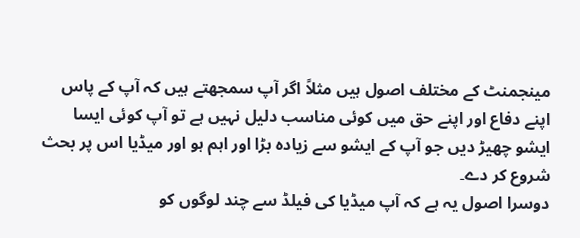مینجمنٹ کے مختلف اصول ہیں مثلاً اگر آپ سمجھتے ہیں کہ آپ کے پاس اپنے دفاع اور اپنے حق میں کوئی مناسب دلیل نہیں ہے تو آپ کوئی ایسا ایشو چھیڑ دیں جو آپ کے ایشو سے زیادہ بڑا اور اہم ہو اور میڈیا اس پر بحث شروع کر دے۔
دوسرا اصول یہ ہے کہ آپ میڈیا کی فیلڈ سے چند لوگوں کو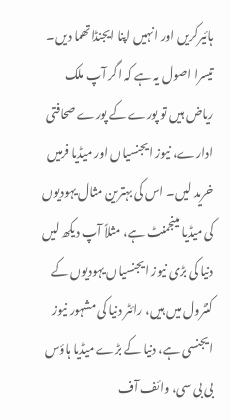ہائیرکریں اور انہیں اپنا ایجنڈاتھما دیں۔ تیسرا اصول یہ ہے کہ اگر آپ ملک ریاض ہیں تو پورے کے پورے صحافتی ادارے، نیوز ایجنسیاں اور میڈیا فرمیں خرید لیں۔ اس کی بہترین مثال یہودیوں کی میڈیا مینجمنٹ ہے، مثلاً آپ دیکھ لیں دنیا کی بڑی نیوز ایجنسیاں یہودیوں کے کنٹرول میں ہیں، رائٹر دنیا کی مشہور نیوز ایجنسی ہے، دنیا کے بڑے میڈیا ہاؤس بی بی سی، وائف آف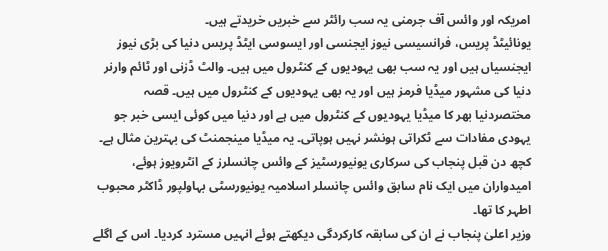امریکہ اور وائس آف جرمنی یہ سب رائٹر سے خبریں خریدتے ہیں۔
یونائیٹڈ پریس، فرانسیسی نیوز ایجنسی اور ایسوسی ایٹڈ پریس دنیا کی بڑی نیوز ایجنسیاں ہیں اور یہ سب بھی یہودیوں کے کنٹرول میں ہیں۔ والٹ ڈزنی اور ٹائم وارنر دنیا کی مشہور میڈیا فرمز ہیں اور یہ بھی یہودیوں کے کنٹرول میں ہیں۔ قصہ مختصردنیا بھر کا میڈیا یہودیوں کے کنٹرول میں ہے اور دنیا میں کوئی ایسی خبر جو یہودی مفادات سے ٹکراتی ہونشر نہیں ہوپاتی۔ یہ میڈیا مینجمنٹ کی بہترین مثال ہے۔ کچھ دن قبل پنجاب کی سرکاری یونیورسٹیز کے وائس چانسلرز کے انٹرویوز ہوئے، امیدواران میں ایک نام سابق وائس چانسلر اسلامیہ یونیورسٹی بہاولپور ڈاکٹر محبوب اطہر کا تھا۔
وزیر اعلیٰ پنجاب نے ان کی سابقہ کارکردگی دیکھتے ہوئے انہیں مسترد کردیا۔ اس کے اگلے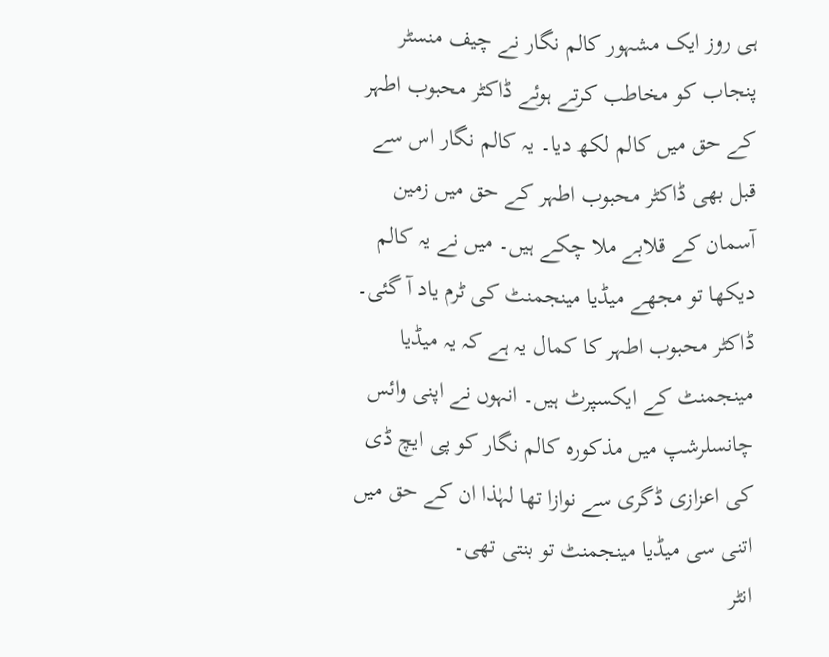ہی روز ایک مشہور کالم نگار نے چیف منسٹر پنجاب کو مخاطب کرتے ہوئے ڈاکٹر محبوب اطہر کے حق میں کالم لکھ دیا۔ یہ کالم نگار اس سے قبل بھی ڈاکٹر محبوب اطہر کے حق میں زمین آسمان کے قلابے ملا چکے ہیں۔ میں نے یہ کالم دیکھا تو مجھے میڈیا مینجمنٹ کی ٹرم یاد آ گئی۔ ڈاکٹر محبوب اطہر کا کمال یہ ہے کہ یہ میڈیا مینجمنٹ کے ایکسپرٹ ہیں۔ انہوں نے اپنی وائس چانسلرشپ میں مذکورہ کالم نگار کو پی ایچ ڈی کی اعزازی ڈگری سے نوازا تھا لہٰذا ان کے حق میں اتنی سی میڈیا مینجمنٹ تو بنتی تھی۔
انٹر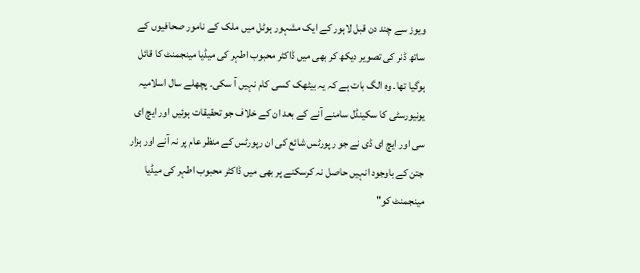ویوز سے چند دن قبل لاہور کے ایک مشہور ہوٹل میں ملک کے نامور صحافیوں کے ساتھ ڈنر کی تصویر دیکھ کر بھی میں ڈاکٹر محبوب اطہر کی میڈیا مینجمنٹ کا قائل ہوگیا تھا۔ وہ الگ بات ہے کہ یہ بیٹھک کسی کام نہیں آ سکی۔ پچھلے سال اسلامیہ یونیورسٹی کا سکینڈل سامنے آنے کے بعد ان کے خلاف جو تحقیقات ہوئیں اور ایچ ای سی اور ایچ ای ڈی نے جو رپورٹس شائع کی ان رپورٹس کے منظر عام پر نہ آنے اور ہزار جتن کے باوجود انہیں حاصل نہ کرسکنے پر بھی میں ڈاکٹر محبوب اطہر کی میڈیا مینجمنٹ کو"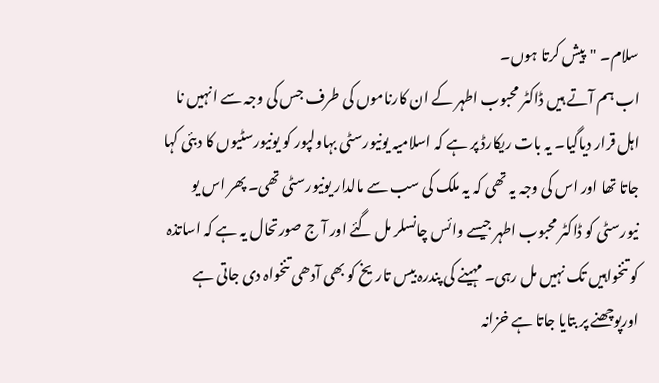سلام۔ "پیش کرتا ہوں۔
اب ہم آتے ہیں ڈاکٹر محبوب اطہر کے ان کارناموں کی طرف جس کی وجہ سے انہیں نا اہل قرار دیاگیا۔ یہ بات ریکارڈ پر ہے کہ اسلامیہ یونیورسٹی بہاولپور کو یونیورسٹیوں کا دبئی کہا جاتا تھا اور اس کی وجہ یہ تھی کہ یہ ملک کی سب سے مالدار یونیورسٹی تھی۔ پھر اس یو نیورسٹی کو ڈاکٹر محبوب اطہر جیسے وائس چانسلر مل گئے اور آ ج صورتحال یہ ہے کہ اساتذہ کو تنخواہیں تک نہیں مل رہی۔ مہینے کی پندرہ بیس تاریخ کو بھی آدھی تنخواہ دی جاتی ہے اورپوچھنے پر بتایا جاتا ہے خزانہ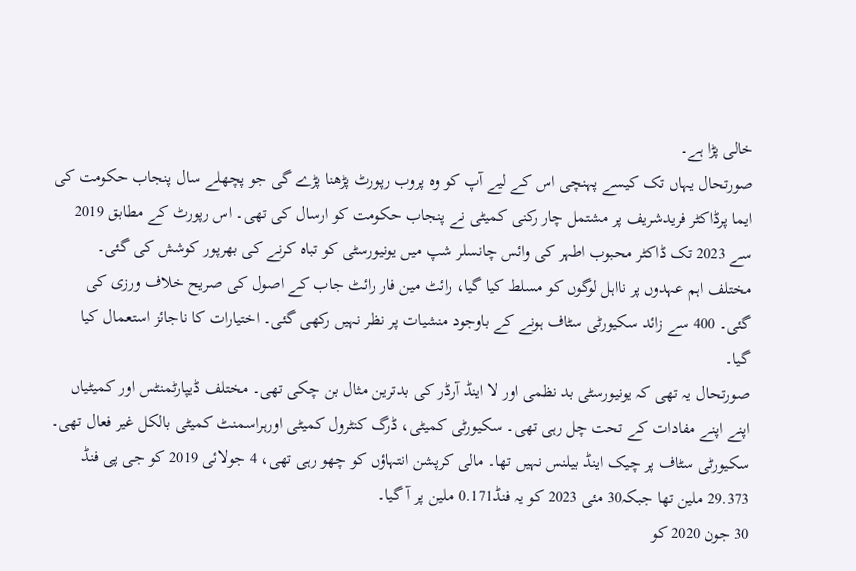خالی پڑا ہے۔
صورتحال یہاں تک کیسے پہنچی اس کے لیے آپ کو وہ پروب رپورٹ پڑھنا پڑے گی جو پچھلے سال پنجاب حکومت کی ایما پرڈاکٹر فریدشریف پر مشتمل چار رکنی کمیٹی نے پنجاب حکومت کو ارسال کی تھی۔ اس رپورٹ کے مطابق 2019 سے 2023 تک ڈاکٹر محبوب اطہر کی وائس چانسلر شپ میں یونیورسٹی کو تباہ کرنے کی بھرپور کوشش کی گئی۔ مختلف اہم عہدوں پر نااہل لوگوں کو مسلط کیا گیا، رائٹ مین فار رائٹ جاب کے اصول کی صریح خلاف ورزی کی گئی۔ 400 سے زائد سکیورٹی سٹاف ہونے کے باوجود منشیات پر نظر نہیں رکھی گئی۔ اختیارات کا ناجائز استعمال کیا گیا۔
صورتحال یہ تھی کہ یونیورسٹی بد نظمی اور لا اینڈ آرڈر کی بدترین مثال بن چکی تھی۔ مختلف ڈیپارٹمنٹس اور کمیٹیاں اپنے اپنے مفادات کے تحت چل رہی تھی۔ سکیورٹی کمیٹی، ڈرگ کنٹرول کمیٹی اورہراسمنٹ کمیٹی بالکل غیر فعال تھی۔ سکیورٹی سٹاف پر چیک اینڈ بیلنس نہیں تھا۔ مالی کرپشن انتہاؤں کو چھو رہی تھی، 4 جولائی 2019 کو جی پی فنڈ 29.373 ملین تھا جبکہ30 مئی 2023 کو یہ فنڈ0.171 ملین پر آ گیا۔
30 جون 2020 کو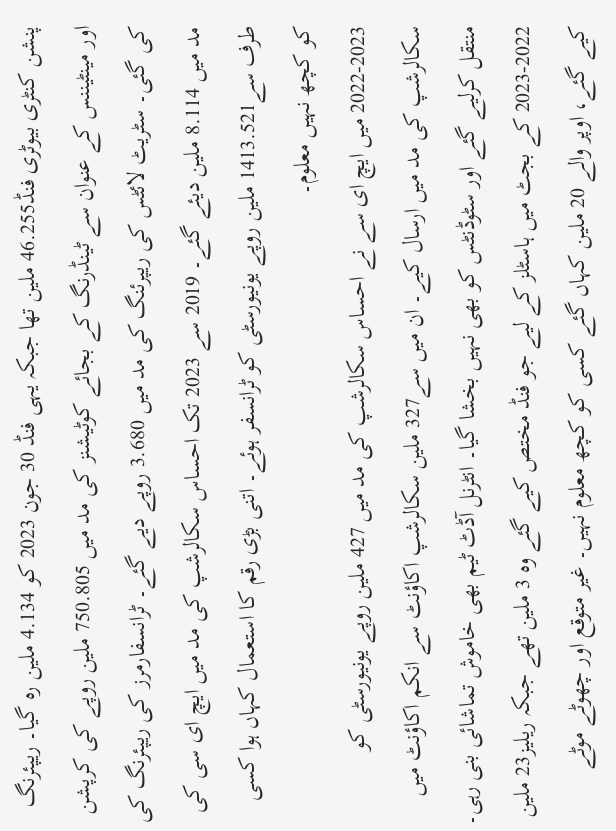پنشن کنٹری بیوٹری فنڈ46.255 ملین تھا جبکہ یہی فنڈ 30 جون 2023 کو 4.134 ملین رہ گیا۔ ریپئرنگ اور مینٹیننس کے عنوان سے ٹینڈرنگ کے بجائے کوٹیشنز کی مد میں 750.805 ملین روپے کی کرپشن کی گئی۔ سٹریٹ لائٹس کی ریپرئنگ کی مد میں 3.680 روپے دیے گئے۔ ٹرانسفارمرز کی ریپئرنگ کی مد میں 8.114 ملین دیئے گئے۔ 2019 سے 2023 تک احساس سکالرشپ کی مد میں ایچ ای سی کی طرف سے1413.521 ملین روپے یونیورسٹی کو ٹرانسفر ہوئے۔ اتنی بڑی رقم کا استعمال کہاں ہوا کسی کو کچھ نہیں معلوم۔
2022-2023 میں ایچ ای سے نے احساس سکالرشپ کی مد میں 427 ملین روپے یونیورسٹی کو سکالرشپ کی مد میں ارسال کیے۔ ان میں سے327 ملین سکالرشپ اکاؤنٹ سے انکم اکاؤنٹ میں منتقل کرلیے گئے اور سٹوڈنٹس کو بھی نہیں بخشا گیا۔ انٹرنل آڈٹ ٹیم بھی خاموش تماشائی بنی رہی۔ 2022-2023 کے بجٹ میں ہاسٹلز کے لیے جو فنڈ مختص کیے گئے وہ 3 ملین تھے جبکہ ریلیز23 ملین کیے گئے، اوپر والے 20 ملین کہاں گئے کسی کو کچھ معلوم نہیں۔ غیر متوقع اور چھوٹے موٹے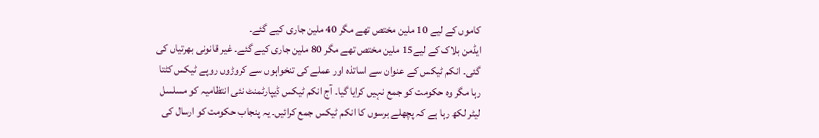کاموں کے لیے 10 ملین مختص تھے مگر 40 ملین جاری کیے گئے۔
ایڈمن بلاک کے لیے15 ملین مختص تھے مگر 80 ملین جاری کیے گئے۔ غیر قانونی بھرتیاں کی گئی۔ انکم ٹیکس کے عنوان سے اساتذہ اور عملے کی تنخواہوں سے کروڑوں روپے ٹیکس کٹتا رہا مگر وہ حکومت کو جمع نہیں کرایا گیا۔ آج انکم ٹیکس ڈیپارٹمنٹ نئی انتظامیہ کو مسلسل لیٹر لکھ رہا ہے کہ پچھلے برسوں کا انکم ٹیکس جمع کرائیں۔ یہ پنجاب حکومت کو ارسال کی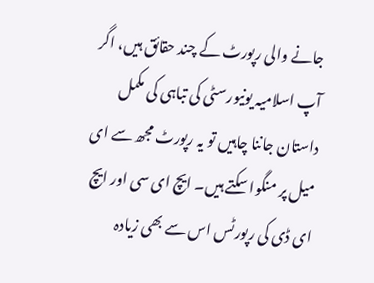جانے والی رپورٹ کے چند حقائق ہیں، اگر آپ اسلامیہ یونیورسٹی کی تباہی کی مکمل داستان جاننا چاہیں تو یہ رپورٹ مجھ سے ای میل پر منگوا سکتے ہیں۔ ایچ ای سی اور ایچ ای ڈی کی رپورٹس اس سے بھی زیادہ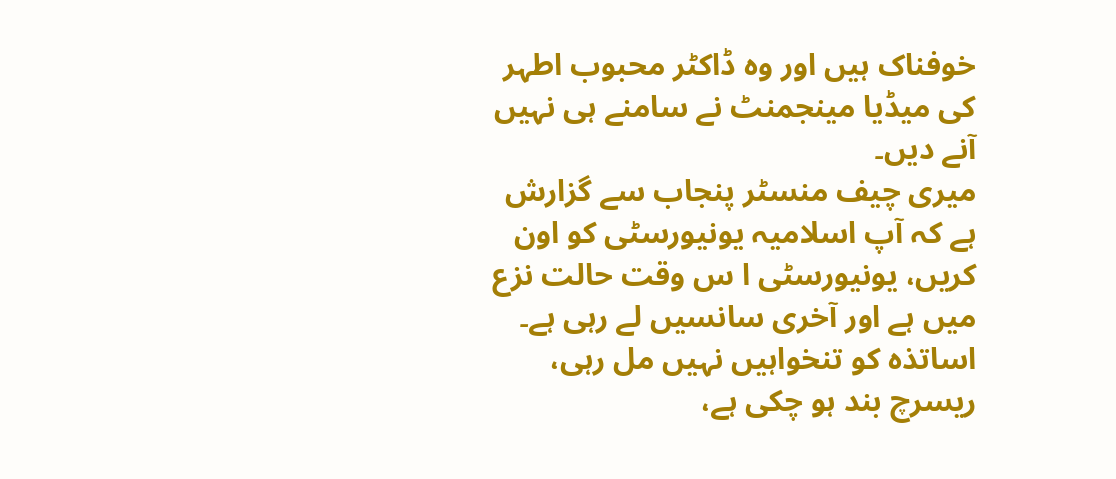خوفناک ہیں اور وہ ڈاکٹر محبوب اطہر کی میڈیا مینجمنٹ نے سامنے ہی نہیں آنے دیں۔
میری چیف منسٹر پنجاب سے گزارش ہے کہ آپ اسلامیہ یونیورسٹی کو اون کریں، یونیورسٹی ا س وقت حالت نزع میں ہے اور آخری سانسیں لے رہی ہے۔ اساتذہ کو تنخواہیں نہیں مل رہی، ریسرچ بند ہو چکی ہے،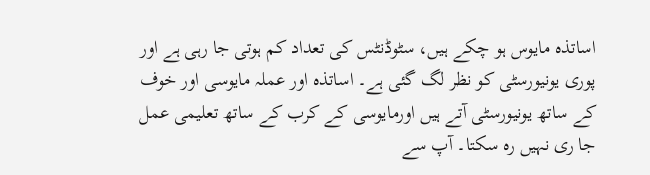اساتذہ مایوس ہو چکے ہیں، سٹوڈنٹس کی تعداد کم ہوتی جا رہی ہے اور پوری یونیورسٹی کو نظر لگ گئی ہے۔ اساتذہ اور عملہ مایوسی اور خوف کے ساتھ یونیورسٹی آتے ہیں اورمایوسی کے کرب کے ساتھ تعلیمی عمل جا ری نہیں رہ سکتا۔ آپ سے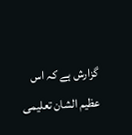گزارش ہے کہ اس عظیم الشان تعلیمی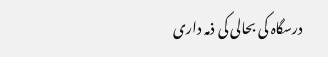درسگاہ کی بحالی کی ذمہ داری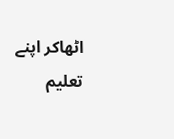اٹھاکر اپنے تعلیم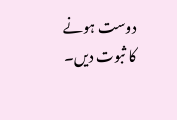دوست ہونے کا ثبوت دیں۔